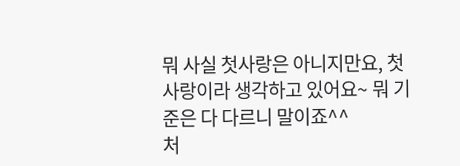뭐 사실 첫사랑은 아니지만요, 첫사랑이라 생각하고 있어요~ 뭐 기준은 다 다르니 말이죠^^
처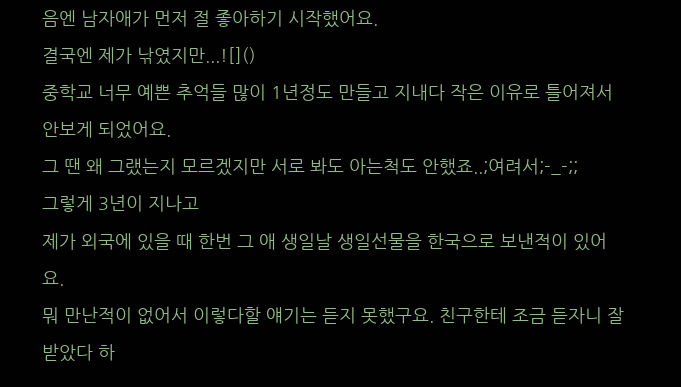음엔 남자애가 먼저 절 좋아하기 시작했어요.
결국엔 제가 낚였지만...![]()
중학교 너무 예쁜 추억들 많이 1년정도 만들고 지내다 작은 이유로 틀어져서 안보게 되었어요.
그 땐 왜 그랬는지 모르겠지만 서로 봐도 아는척도 안했죠..;여려서;-_-;;
그렇게 3년이 지나고
제가 외국에 있을 때 한번 그 애 생일날 생일선물을 한국으로 보낸적이 있어요.
뭐 만난적이 없어서 이렇다할 얘기는 듣지 못했구요. 친구한테 조금 듣자니 잘받았다 하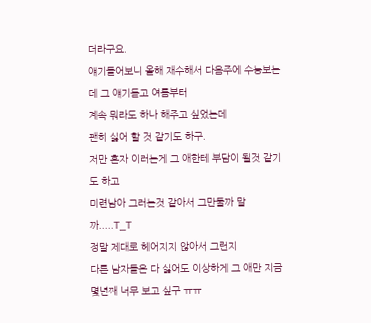더라구요.
얘기들어보니 올해 재수해서 다음주에 수능보는데 그 얘기듣고 여름부터
계속 뭐라도 하나 해주고 싶었는데
괜히 싫어 할 것 같기도 하구.
저만 혼자 이러는게 그 애한테 부담이 될것 같기도 하고
미련남아 그러는것 같아서 그만둘까 말까.....T_T
정말 제대로 헤어지지 않아서 그런지
다른 남자들은 다 싫어도 이상하게 그 애만 지금 몇년째 너무 보고 싶구 ㅠㅠ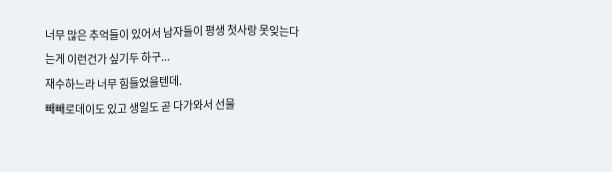너무 많은 추억들이 있어서 남자들이 평생 첫사랑 못잊는다는게 이런건가 싶기두 하구...
재수하느라 너무 힘들었을텐데.
빼빼로데이도 있고 생일도 곧 다가와서 선물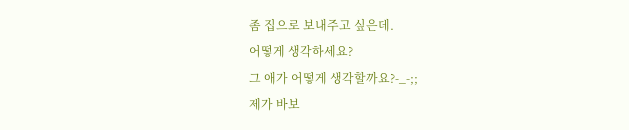좀 집으로 보내주고 싶은데.
어떻게 생각하세요?
그 애가 어떻게 생각할까요?-_-;;
제가 바보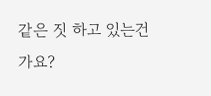같은 짓 하고 있는건가요?